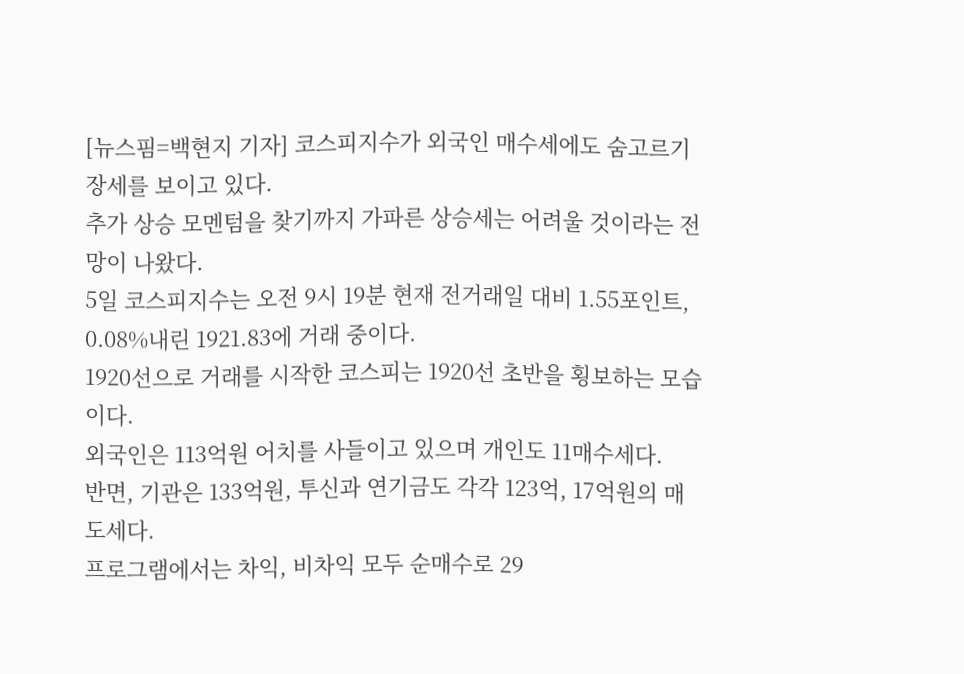[뉴스핌=백현지 기자] 코스피지수가 외국인 매수세에도 숨고르기 장세를 보이고 있다.
추가 상승 모멘텀을 찾기까지 가파른 상승세는 어려울 것이라는 전망이 나왔다.
5일 코스피지수는 오전 9시 19분 현재 전거래일 대비 1.55포인트, 0.08%내린 1921.83에 거래 중이다.
1920선으로 거래를 시작한 코스피는 1920선 초반을 횡보하는 모습이다.
외국인은 113억원 어치를 사들이고 있으며 개인도 11매수세다.
반면, 기관은 133억원, 투신과 연기금도 각각 123억, 17억원의 매도세다.
프로그램에서는 차익, 비차익 모두 순매수로 29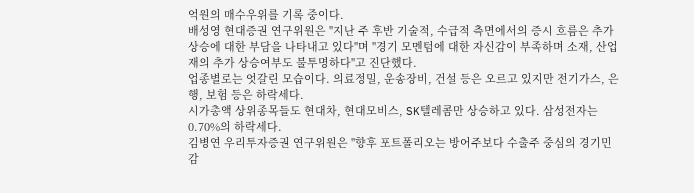억원의 매수우위를 기록 중이다.
배성영 현대증권 연구위원은 "지난 주 후반 기술적, 수급적 측면에서의 증시 흐름은 추가 상승에 대한 부담을 나타내고 있다"며 "경기 모멘텀에 대한 자신감이 부족하며 소재, 산업재의 추가 상승여부도 불투명하다"고 진단했다.
업종별로는 엇갈린 모습이다. 의료정밀, 운송장비, 건설 등은 오르고 있지만 전기가스, 은행, 보험 등은 하락세다.
시가총액 상위종목들도 현대차, 현대모비스, SK텔레콤만 상승하고 있다. 삼성전자는 0.70%의 하락세다.
김병연 우리투자증권 연구위원은 "향후 포트폴리오는 방어주보다 수출주 중심의 경기민감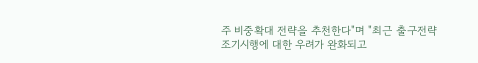주 비중확대 전략을 추천한다"며 "최근 출구전략 조기시행에 대한 우려가 완화되고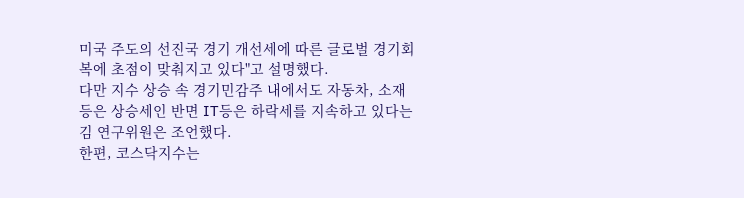미국 주도의 선진국 경기 개선세에 따른 글로벌 경기회복에 초점이 맞춰지고 있다"고 설명했다.
다만 지수 상승 속 경기민감주 내에서도 자동차, 소재 등은 상승세인 반면 IT등은 하락세를 지속하고 있다는 김 연구위원은 조언했다.
한편, 코스닥지수는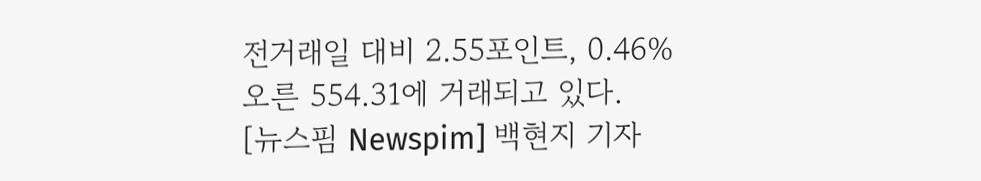전거래일 대비 2.55포인트, 0.46% 오른 554.31에 거래되고 있다.
[뉴스핌 Newspim] 백현지 기자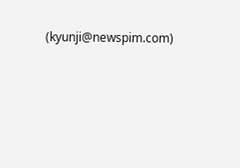(kyunji@newspim.com)